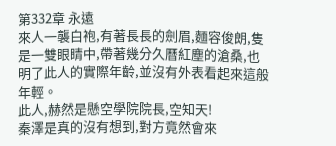第332章 永遠
來人一襲白袍,有著長長的劍眉,麵容俊朗,隻是一雙眼睛中,帶著幾分久曆紅塵的滄桑,也明了此人的實際年齡,並沒有外表看起來這般年輕。
此人,赫然是懸空學院院長,空知天!
秦澤是真的沒有想到,對方竟然會來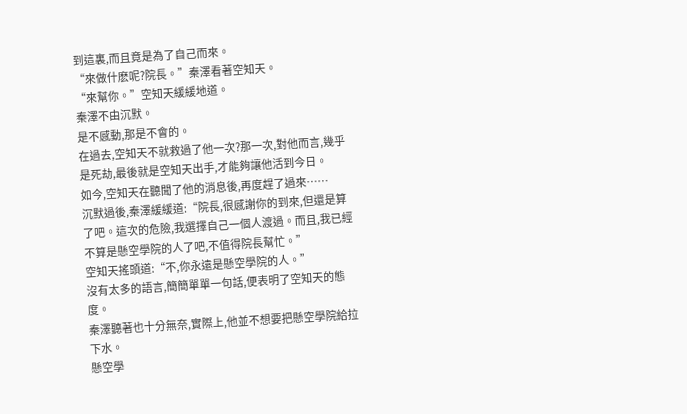到這裏,而且竟是為了自己而來。
“來做什麽呢?院長。”秦澤看著空知天。
“來幫你。”空知天緩緩地道。
秦澤不由沉默。
是不感動,那是不會的。
在過去,空知天不就救過了他一次?那一次,對他而言,幾乎是死劫,最後就是空知天出手,才能夠讓他活到今日。
如今,空知天在聽聞了他的消息後,再度趕了過來……
沉默過後,秦澤緩緩道:“院長,很感謝你的到來,但還是算了吧。這次的危險,我選擇自己一個人渡過。而且,我已經不算是懸空學院的人了吧,不值得院長幫忙。”
空知天搖頭道:“不,你永遠是懸空學院的人。”
沒有太多的語言,簡簡單單一句話,便表明了空知天的態度。
秦澤聽著也十分無奈,實際上,他並不想要把懸空學院給拉下水。
懸空學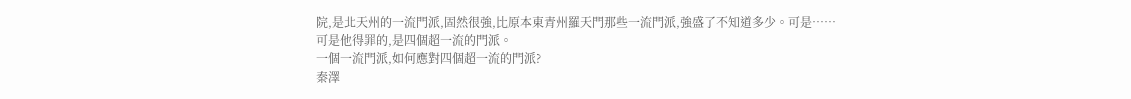院,是北天州的一流門派,固然很強,比原本東青州羅天門那些一流門派,強盛了不知道多少。可是……
可是他得罪的,是四個超一流的門派。
一個一流門派,如何應對四個超一流的門派?
秦澤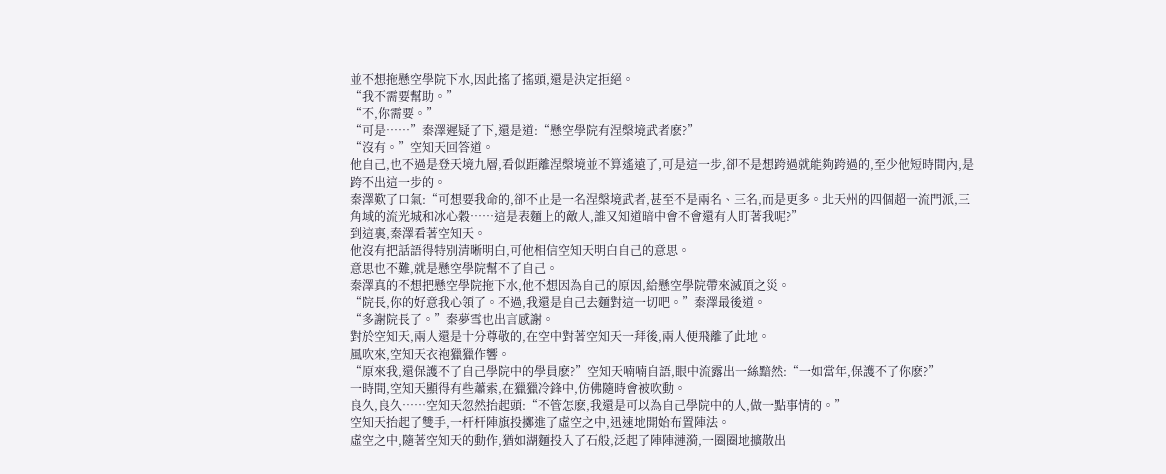並不想拖懸空學院下水,因此搖了搖頭,還是決定拒絕。
“我不需要幫助。”
“不,你需要。”
“可是……”秦澤遲疑了下,還是道:“懸空學院有涅槃境武者麽?”
“沒有。”空知天回答道。
他自己,也不過是登天境九層,看似距離涅槃境並不算遙遠了,可是這一步,卻不是想跨過就能夠跨過的,至少他短時間內,是跨不出這一步的。
秦澤歎了口氣:“可想要我命的,卻不止是一名涅槃境武者,甚至不是兩名、三名,而是更多。北天州的四個超一流門派,三角域的流光城和冰心穀……這是表麵上的敵人,誰又知道暗中會不會還有人盯著我呢?”
到這裏,秦澤看著空知天。
他沒有把話語得特別清晰明白,可他相信空知天明白自己的意思。
意思也不難,就是懸空學院幫不了自己。
秦澤真的不想把懸空學院拖下水,他不想因為自己的原因,給懸空學院帶來滅頂之災。
“院長,你的好意我心領了。不過,我還是自己去麵對這一切吧。”秦澤最後道。
“多謝院長了。”秦夢雪也出言感謝。
對於空知天,兩人還是十分尊敬的,在空中對著空知天一拜後,兩人便飛離了此地。
風吹來,空知天衣袍獵獵作響。
“原來我,還保護不了自己學院中的學員麽?”空知天喃喃自語,眼中流露出一絲黯然:“一如當年,保護不了你麽?”
一時間,空知天顯得有些蕭索,在獵獵冷鋒中,仿佛隨時會被吹動。
良久,良久……空知天忽然抬起頭:“不管怎麽,我還是可以為自己學院中的人,做一點事情的。”
空知天抬起了雙手,一杆杆陣旗投擲進了虛空之中,迅速地開始布置陣法。
虛空之中,隨著空知天的動作,猶如湖麵投入了石般,泛起了陣陣漣漪,一圈圈地擴散出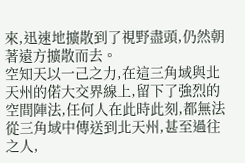來,迅速地擴散到了視野盡頭,仍然朝著遠方擴散而去。
空知天以一己之力,在這三角域與北天州的偌大交界線上,留下了強烈的空間陣法,任何人在此時此刻,都無法從三角域中傳送到北天州,甚至過往之人,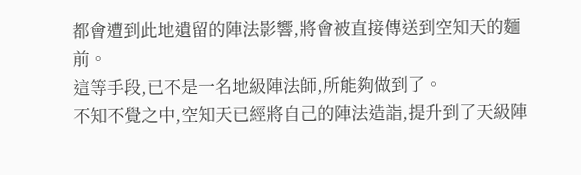都會遭到此地遺留的陣法影響,將會被直接傳送到空知天的麵前。
這等手段,已不是一名地級陣法師,所能夠做到了。
不知不覺之中,空知天已經將自己的陣法造詣,提升到了天級陣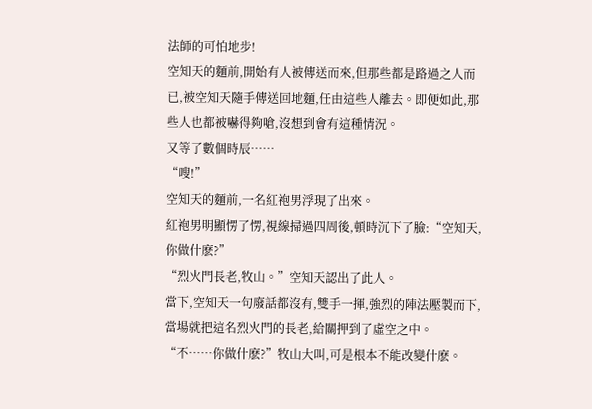法師的可怕地步!
空知天的麵前,開始有人被傳送而來,但那些都是路過之人而已,被空知天隨手傳送回地麵,任由這些人離去。即便如此,那些人也都被嚇得夠嗆,沒想到會有這種情況。
又等了數個時辰……
“嗖!”
空知天的麵前,一名紅袍男浮現了出來。
紅袍男明顯愣了愣,視線掃過四周後,頓時沉下了臉:“空知天,你做什麽?”
“烈火門長老,牧山。”空知天認出了此人。
當下,空知天一句廢話都沒有,雙手一揮,強烈的陣法壓製而下,當場就把這名烈火門的長老,給關押到了虛空之中。
“不……你做什麽?”牧山大叫,可是根本不能改變什麽。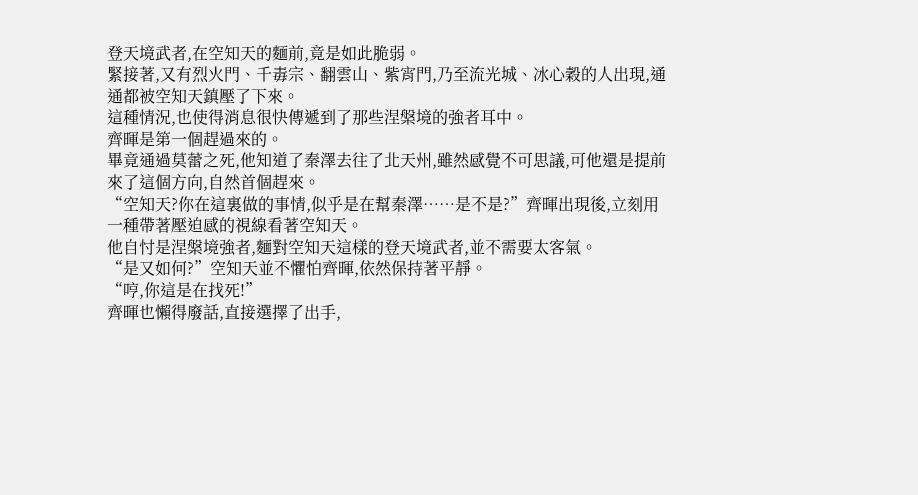登天境武者,在空知天的麵前,竟是如此脆弱。
緊接著,又有烈火門、千毒宗、翻雲山、紫宵門,乃至流光城、冰心穀的人出現,通通都被空知天鎮壓了下來。
這種情況,也使得消息很快傳遞到了那些涅槃境的強者耳中。
齊暉是第一個趕過來的。
畢竟通過莫蕾之死,他知道了秦澤去往了北天州,雖然感覺不可思議,可他還是提前來了這個方向,自然首個趕來。
“空知天?你在這裏做的事情,似乎是在幫秦澤……是不是?”齊暉出現後,立刻用一種帶著壓迫感的視線看著空知天。
他自忖是涅槃境強者,麵對空知天這樣的登天境武者,並不需要太客氣。
“是又如何?”空知天並不懼怕齊暉,依然保持著平靜。
“哼,你這是在找死!”
齊暉也懶得廢話,直接選擇了出手,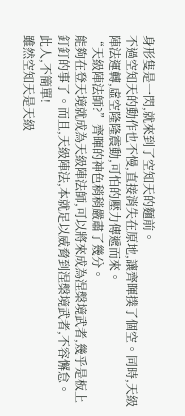身形隻是一閃,就來到了空知天的麵前。
不過空知天的動作也不慢,直接消失在原地,讓齊暉撲了個空。同時,天級陣法運轉,虛空隆隆震動,可怕的壓力傳遞而來。
“天級陣法師?”齊暉的神色稍稍嚴肅了幾分。
能夠在登天境就成為天級陣法師,可以將來成為涅槃境武者,幾乎是板上釘釘的事了。而且,天級陣法,本就足以威脅到涅槃境武者,不容懈怠。
此人,不簡單!
雖然空知天是天級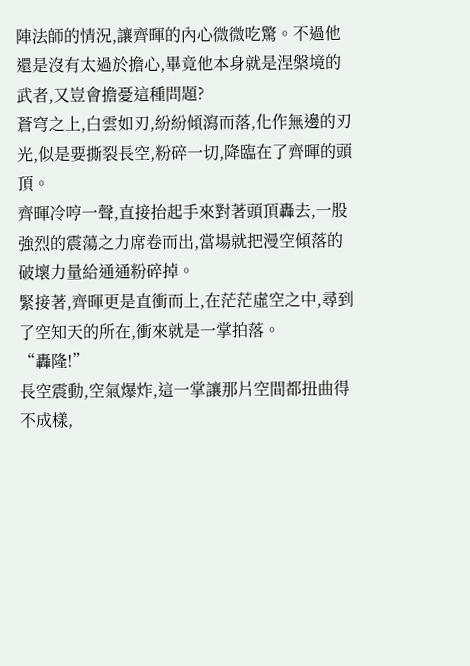陣法師的情況,讓齊暉的內心微微吃驚。不過他還是沒有太過於擔心,畢竟他本身就是涅槃境的武者,又豈會擔憂這種問題?
蒼穹之上,白雲如刃,紛紛傾瀉而落,化作無邊的刃光,似是要撕裂長空,粉碎一切,降臨在了齊暉的頭頂。
齊暉冷哼一聲,直接抬起手來對著頭頂轟去,一股強烈的震蕩之力席卷而出,當場就把漫空傾落的破壞力量給通通粉碎掉。
緊接著,齊暉更是直衝而上,在茫茫虛空之中,尋到了空知天的所在,衝來就是一掌拍落。
“轟隆!”
長空震動,空氣爆炸,這一掌讓那片空間都扭曲得不成樣,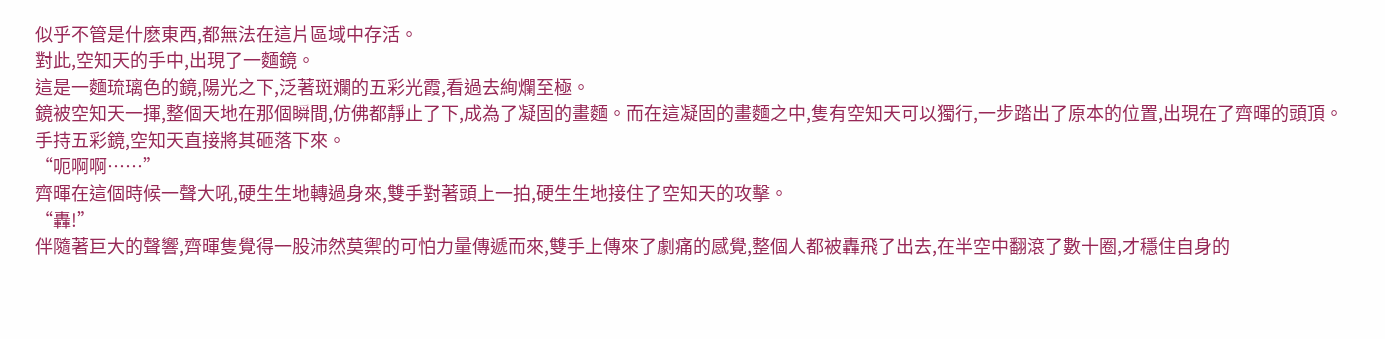似乎不管是什麽東西,都無法在這片區域中存活。
對此,空知天的手中,出現了一麵鏡。
這是一麵琉璃色的鏡,陽光之下,泛著斑斕的五彩光霞,看過去絢爛至極。
鏡被空知天一揮,整個天地在那個瞬間,仿佛都靜止了下,成為了凝固的畫麵。而在這凝固的畫麵之中,隻有空知天可以獨行,一步踏出了原本的位置,出現在了齊暉的頭頂。
手持五彩鏡,空知天直接將其砸落下來。
“呃啊啊……”
齊暉在這個時候一聲大吼,硬生生地轉過身來,雙手對著頭上一拍,硬生生地接住了空知天的攻擊。
“轟!”
伴隨著巨大的聲響,齊暉隻覺得一股沛然莫禦的可怕力量傳遞而來,雙手上傳來了劇痛的感覺,整個人都被轟飛了出去,在半空中翻滾了數十圈,才穩住自身的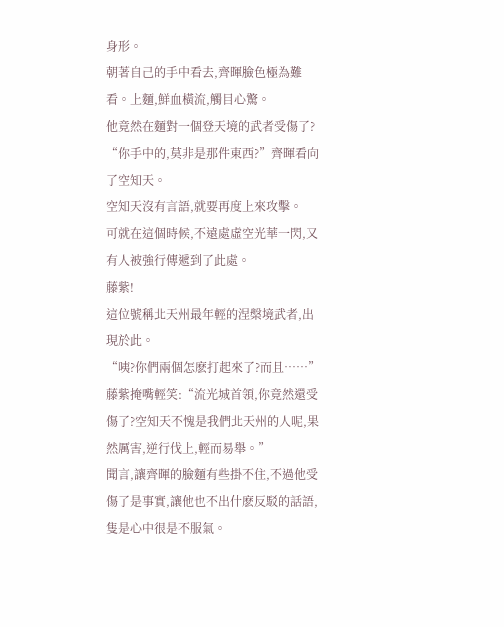身形。
朝著自己的手中看去,齊暉臉色極為難看。上麵,鮮血橫流,觸目心驚。
他竟然在麵對一個登天境的武者受傷了?
“你手中的,莫非是那件東西?”齊暉看向了空知天。
空知天沒有言語,就要再度上來攻擊。
可就在這個時候,不遠處虛空光華一閃,又有人被強行傳遞到了此處。
藤紫!
這位號稱北天州最年輕的涅槃境武者,出現於此。
“咦?你們兩個怎麽打起來了?而且……”藤紫掩嘴輕笑:“流光城首領,你竟然還受傷了?空知天不愧是我們北天州的人呢,果然厲害,逆行伐上,輕而易舉。”
聞言,讓齊暉的臉麵有些掛不住,不過他受傷了是事實,讓他也不出什麽反駁的話語,隻是心中很是不服氣。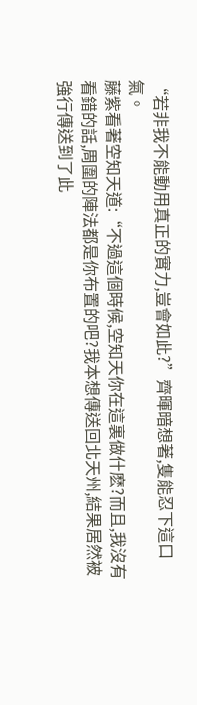“若非我不能動用真正的實力,豈會如此?”齊暉暗想著,隻能忍下這口氣。
藤紫看著空知天道:“不過這個時候,空知天你在這裏做什麽?而且,我沒有看錯的話,周圍的陣法都是你布置的吧?我本想傳送回北天州,結果居然被強行傳送到了此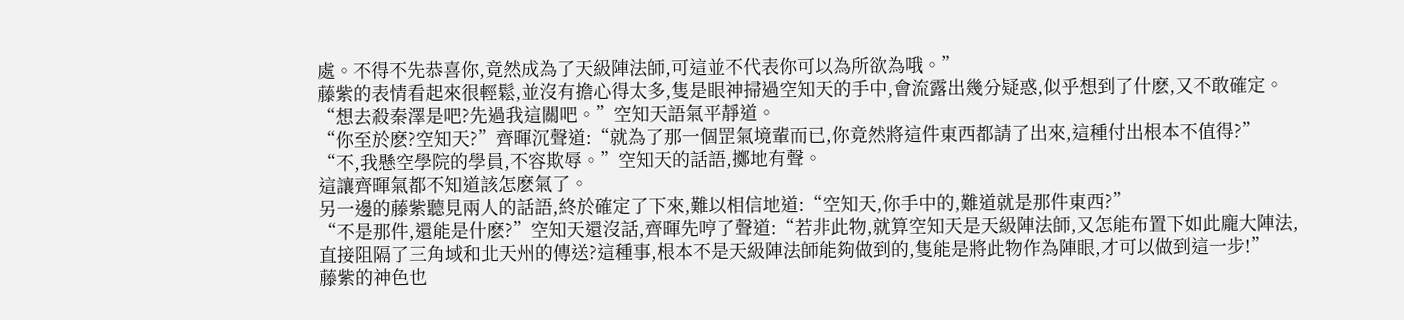處。不得不先恭喜你,竟然成為了天級陣法師,可這並不代表你可以為所欲為哦。”
藤紫的表情看起來很輕鬆,並沒有擔心得太多,隻是眼神掃過空知天的手中,會流露出幾分疑惑,似乎想到了什麽,又不敢確定。
“想去殺秦澤是吧?先過我這關吧。”空知天語氣平靜道。
“你至於麽?空知天?”齊暉沉聲道:“就為了那一個罡氣境輩而已,你竟然將這件東西都請了出來,這種付出根本不值得?”
“不,我懸空學院的學員,不容欺辱。”空知天的話語,擲地有聲。
這讓齊暉氣都不知道該怎麽氣了。
另一邊的藤紫聽見兩人的話語,終於確定了下來,難以相信地道:“空知天,你手中的,難道就是那件東西?”
“不是那件,還能是什麽?”空知天還沒話,齊暉先哼了聲道:“若非此物,就算空知天是天級陣法師,又怎能布置下如此龐大陣法,直接阻隔了三角域和北天州的傳送?這種事,根本不是天級陣法師能夠做到的,隻能是將此物作為陣眼,才可以做到這一步!”
藤紫的神色也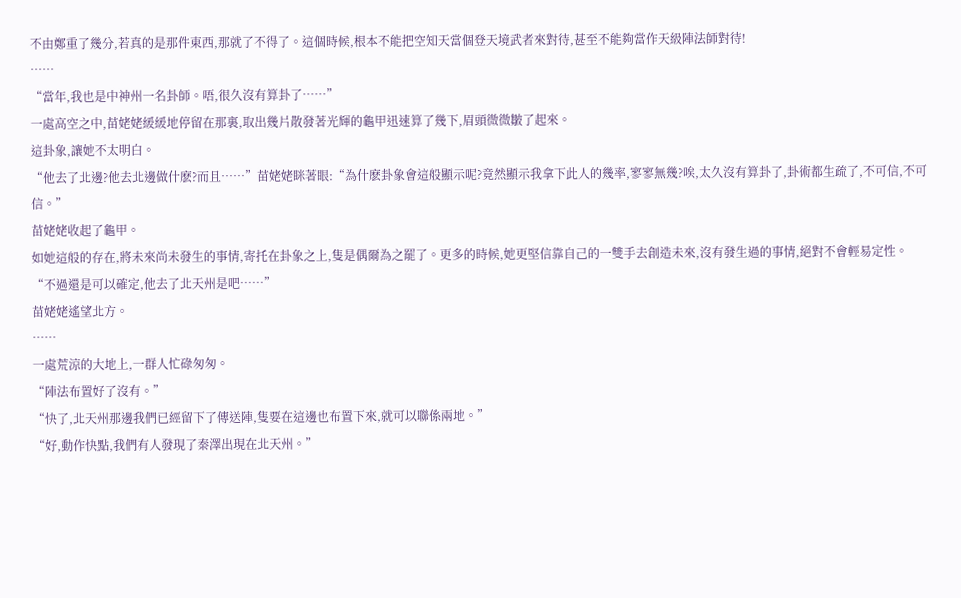不由鄭重了幾分,若真的是那件東西,那就了不得了。這個時候,根本不能把空知天當個登天境武者來對待,甚至不能夠當作天級陣法師對待!
……
“當年,我也是中神州一名卦師。唔,很久沒有算卦了……”
一處高空之中,苗姥姥緩緩地停留在那裏,取出幾片散發著光輝的龜甲迅速算了幾下,眉頭微微皺了起來。
這卦象,讓她不太明白。
“他去了北邊?他去北邊做什麽?而且……”苗姥姥眯著眼:“為什麽卦象會這般顯示呢?竟然顯示我拿下此人的幾率,寥寥無幾?唉,太久沒有算卦了,卦術都生疏了,不可信,不可信。”
苗姥姥收起了龜甲。
如她這般的存在,將未來尚未發生的事情,寄托在卦象之上,隻是偶爾為之罷了。更多的時候,她更堅信靠自己的一雙手去創造未來,沒有發生過的事情,絕對不會輕易定性。
“不過還是可以確定,他去了北天州是吧……”
苗姥姥遙望北方。
……
一處荒涼的大地上,一群人忙碌匆匆。
“陣法布置好了沒有。”
“快了,北天州那邊我們已經留下了傳送陣,隻要在這邊也布置下來,就可以聯係兩地。”
“好,動作快點,我們有人發現了秦澤出現在北天州。”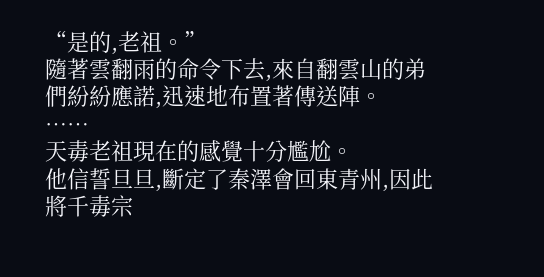“是的,老祖。”
隨著雲翻雨的命令下去,來自翻雲山的弟們紛紛應諾,迅速地布置著傳送陣。
……
天毒老祖現在的感覺十分尷尬。
他信誓旦旦,斷定了秦澤會回東青州,因此將千毒宗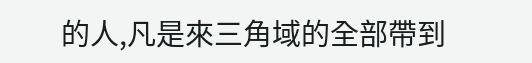的人,凡是來三角域的全部帶到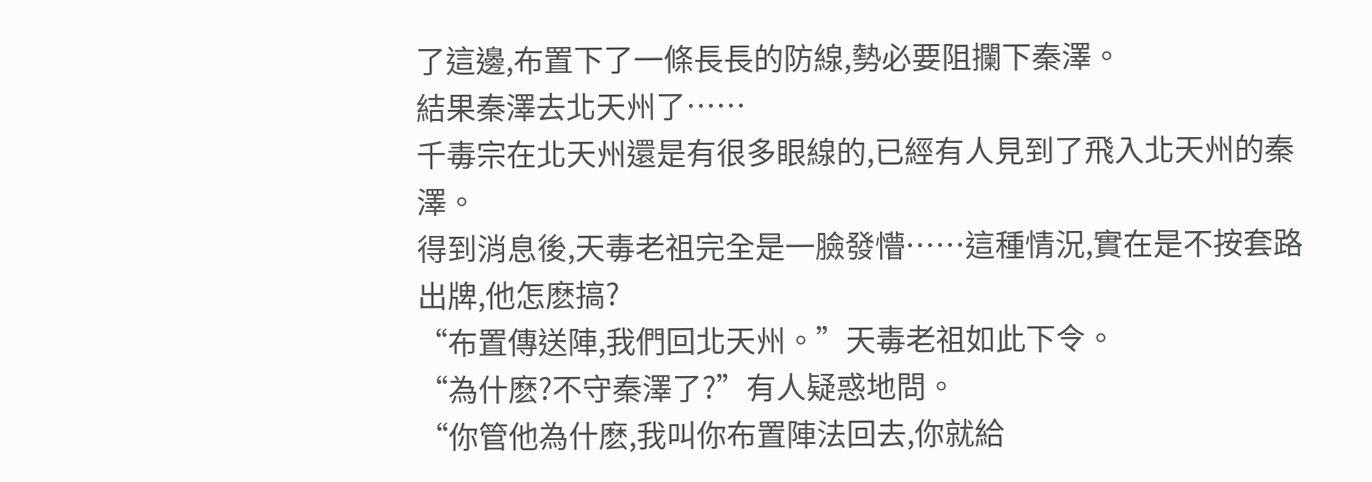了這邊,布置下了一條長長的防線,勢必要阻攔下秦澤。
結果秦澤去北天州了……
千毒宗在北天州還是有很多眼線的,已經有人見到了飛入北天州的秦澤。
得到消息後,天毒老祖完全是一臉發懵……這種情況,實在是不按套路出牌,他怎麽搞?
“布置傳送陣,我們回北天州。”天毒老祖如此下令。
“為什麽?不守秦澤了?”有人疑惑地問。
“你管他為什麽,我叫你布置陣法回去,你就給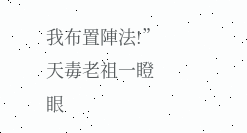我布置陣法!”天毒老祖一瞪眼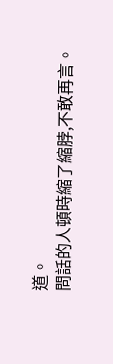道。
問話的人頓時縮了縮脖,不敢再言。